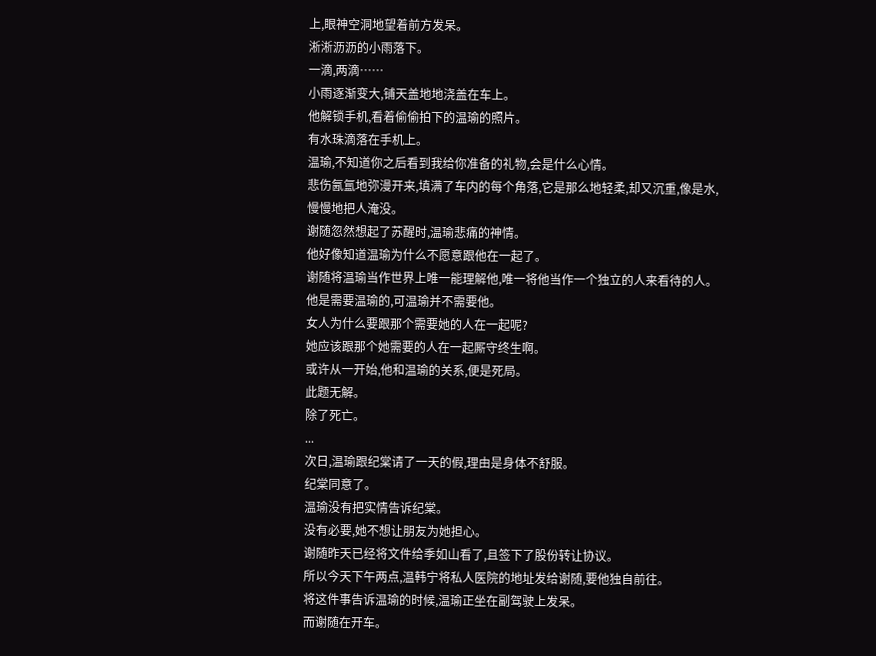上,眼神空洞地望着前方发呆。
淅淅沥沥的小雨落下。
一滴,两滴……
小雨逐渐变大,铺天盖地地浇盖在车上。
他解锁手机,看着偷偷拍下的温瑜的照片。
有水珠滴落在手机上。
温瑜,不知道你之后看到我给你准备的礼物,会是什么心情。
悲伤氤氲地弥漫开来,填满了车内的每个角落,它是那么地轻柔,却又沉重,像是水,慢慢地把人淹没。
谢随忽然想起了苏醒时,温瑜悲痛的神情。
他好像知道温瑜为什么不愿意跟他在一起了。
谢随将温瑜当作世界上唯一能理解他,唯一将他当作一个独立的人来看待的人。
他是需要温瑜的,可温瑜并不需要他。
女人为什么要跟那个需要她的人在一起呢?
她应该跟那个她需要的人在一起厮守终生啊。
或许从一开始,他和温瑜的关系,便是死局。
此题无解。
除了死亡。
...
次日,温瑜跟纪棠请了一天的假,理由是身体不舒服。
纪棠同意了。
温瑜没有把实情告诉纪棠。
没有必要,她不想让朋友为她担心。
谢随昨天已经将文件给季如山看了,且签下了股份转让协议。
所以今天下午两点,温韩宁将私人医院的地址发给谢随,要他独自前往。
将这件事告诉温瑜的时候,温瑜正坐在副驾驶上发呆。
而谢随在开车。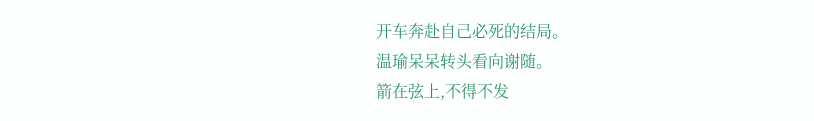开车奔赴自己必死的结局。
温瑜呆呆转头看向谢随。
箭在弦上,不得不发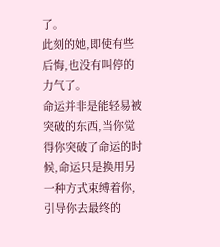了。
此刻的她,即使有些后悔,也没有叫停的力气了。
命运并非是能轻易被突破的东西,当你觉得你突破了命运的时候,命运只是换用另一种方式束缚着你,引导你去最终的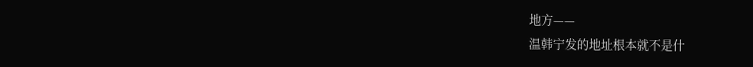地方——
温韩宁发的地址根本就不是什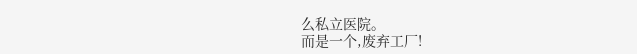么私立医院。
而是一个,废弃工厂!